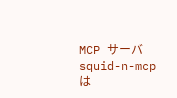MCP サーバ
squid-n-mcp は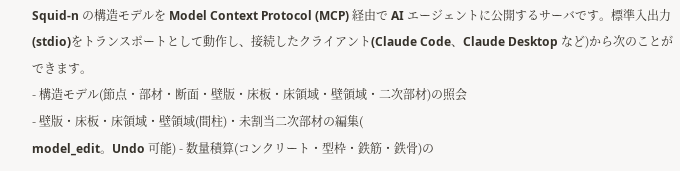Squid-n の構造モデルを Model Context Protocol (MCP) 経由で AI エージェントに公開するサーバです。標準入出力(stdio)をトランスポートとして動作し、接続したクライアント(Claude Code、Claude Desktop など)から次のことができます。
- 構造モデル(節点・部材・断面・壁版・床板・床領域・壁領域・二次部材)の照会
- 壁版・床板・床領域・壁領域(間柱)・未割当二次部材の編集(
model_edit。Undo 可能) - 数量積算(コンクリート・型枠・鉄筋・鉄骨)の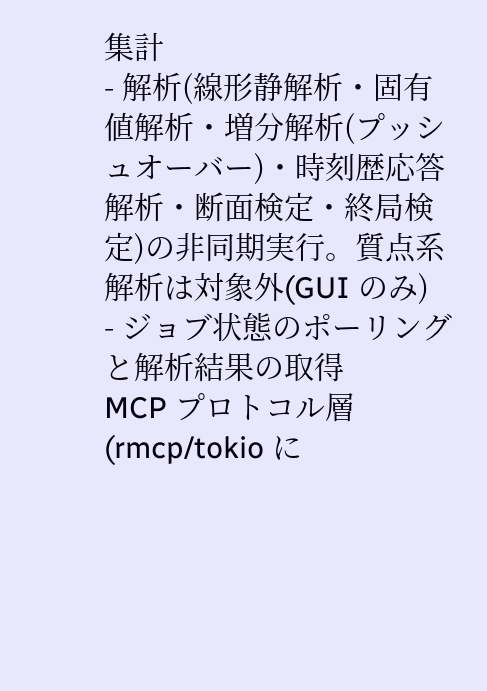集計
- 解析(線形静解析・固有値解析・増分解析(プッシュオーバー)・時刻歴応答解析・断面検定・終局検定)の非同期実行。質点系解析は対象外(GUI のみ)
- ジョブ状態のポーリングと解析結果の取得
MCP プロトコル層(rmcp/tokio に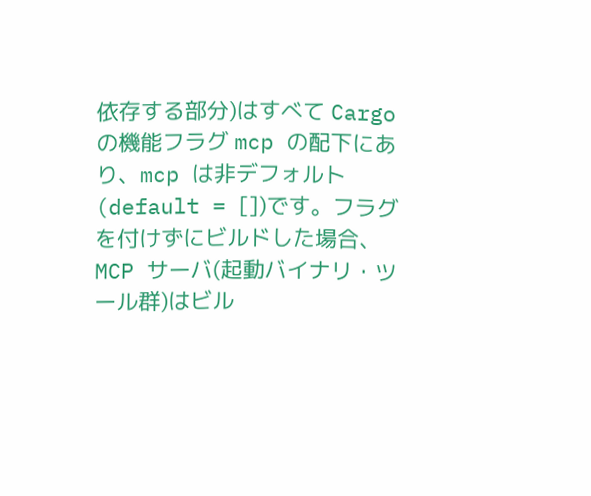依存する部分)はすべて Cargo の機能フラグ mcp の配下にあり、mcp は非デフォルト(default = [])です。フラグを付けずにビルドした場合、MCP サーバ(起動バイナリ・ツール群)はビル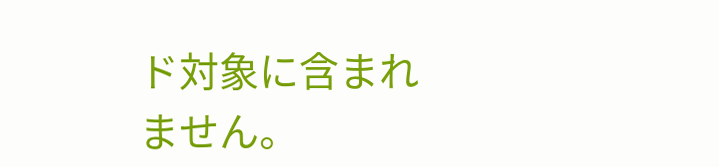ド対象に含まれません。